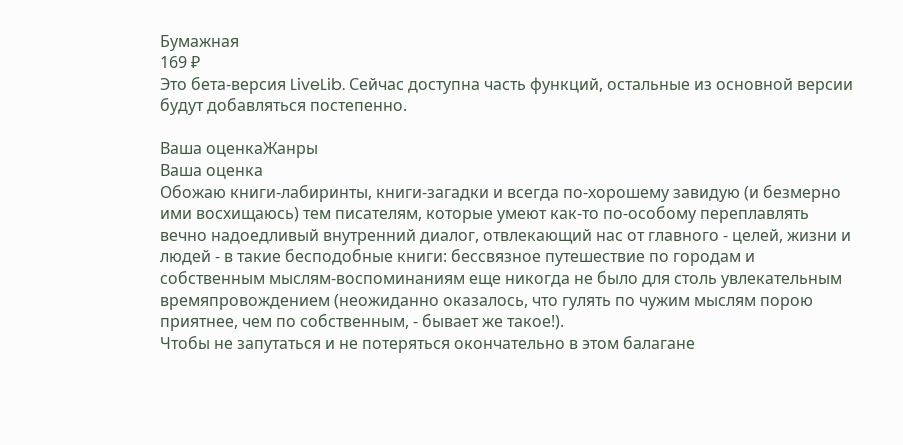Бумажная
169 ₽
Это бета-версия LiveLib. Сейчас доступна часть функций, остальные из основной версии будут добавляться постепенно.

Ваша оценкаЖанры
Ваша оценка
Обожаю книги-лабиринты, книги-загадки и всегда по-хорошему завидую (и безмерно ими восхищаюсь) тем писателям, которые умеют как-то по-особому переплавлять вечно надоедливый внутренний диалог, отвлекающий нас от главного - целей, жизни и людей - в такие бесподобные книги: бессвязное путешествие по городам и собственным мыслям-воспоминаниям еще никогда не было для столь увлекательным времяпровождением (неожиданно оказалось, что гулять по чужим мыслям порою приятнее, чем по собственным, - бывает же такое!).
Чтобы не запутаться и не потеряться окончательно в этом балагане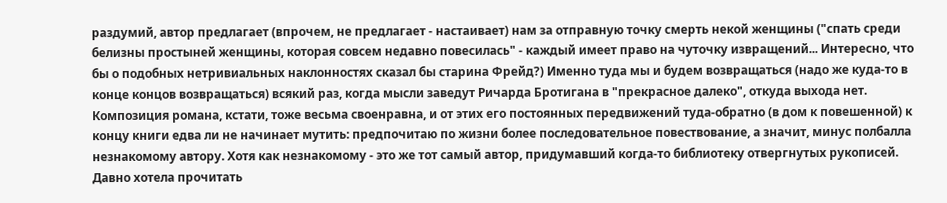раздумий, автор предлагает (впрочем, не предлагает - настаивает) нам за отправную точку смерть некой женщины ("спать среди белизны простыней женщины, которая совсем недавно повесилась" - каждый имеет право на чуточку извращений... Интересно, что бы о подобных нетривиальных наклонностях сказал бы старина Фрейд?) Именно туда мы и будем возвращаться (надо же куда-то в конце концов возвращаться) всякий раз, когда мысли заведут Ричарда Бротигана в "прекрасное далеко", откуда выхода нет.
Композиция романа, кстати, тоже весьма своенравна, и от этих его постоянных передвижений туда-обратно (в дом к повешенной) к концу книги едва ли не начинает мутить: предпочитаю по жизни более последовательное повествование, а значит, минус полбалла незнакомому автору. Хотя как незнакомому - это же тот самый автор, придумавший когда-то библиотеку отвергнутых рукописей. Давно хотела прочитать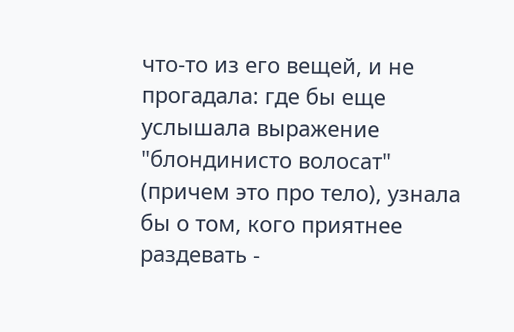что-то из его вещей, и не прогадала: где бы еще услышала выражение "блондинисто волосат" (причем это про тело), узнала бы о том, кого приятнее раздевать -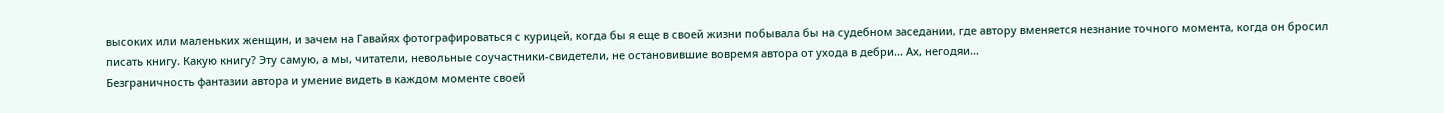высоких или маленьких женщин, и зачем на Гавайях фотографироваться с курицей, когда бы я еще в своей жизни побывала бы на судебном заседании, где автору вменяется незнание точного момента, когда он бросил писать книгу. Какую книгу? Эту самую, а мы, читатели, невольные соучастники-свидетели, не остановившие вовремя автора от ухода в дебри... Ах, негодяи...
Безграничность фантазии автора и умение видеть в каждом моменте своей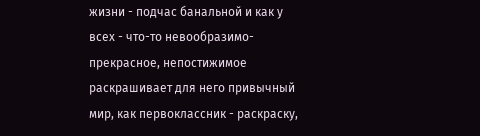жизни - подчас банальной и как у всех - что-то невообразимо-прекрасное, непостижимое раскрашивает для него привычный мир, как первоклассник - раскраску,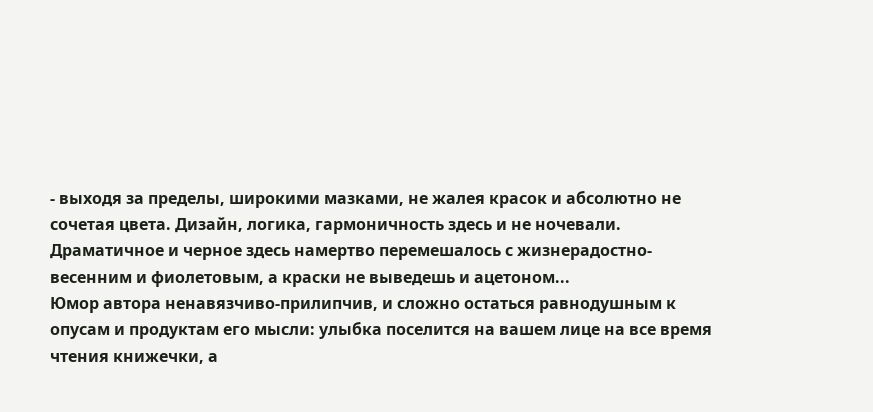- выходя за пределы, широкими мазками, не жалея красок и абсолютно не сочетая цвета. Дизайн, логика, гармоничность здесь и не ночевали. Драматичное и черное здесь намертво перемешалось с жизнерадостно-весенним и фиолетовым, а краски не выведешь и ацетоном...
Юмор автора ненавязчиво-прилипчив, и сложно остаться равнодушным к опусам и продуктам его мысли: улыбка поселится на вашем лице на все время чтения книжечки, а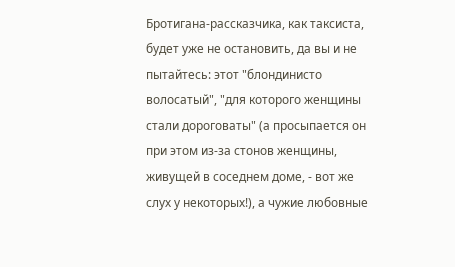Бротигана-рассказчика, как таксиста, будет уже не остановить, да вы и не пытайтесь: этот "блондинисто волосатый", "для которого женщины стали дороговаты" (а просыпается он при этом из-за стонов женщины, живущей в соседнем доме, - вот же слух у некоторых!), а чужие любовные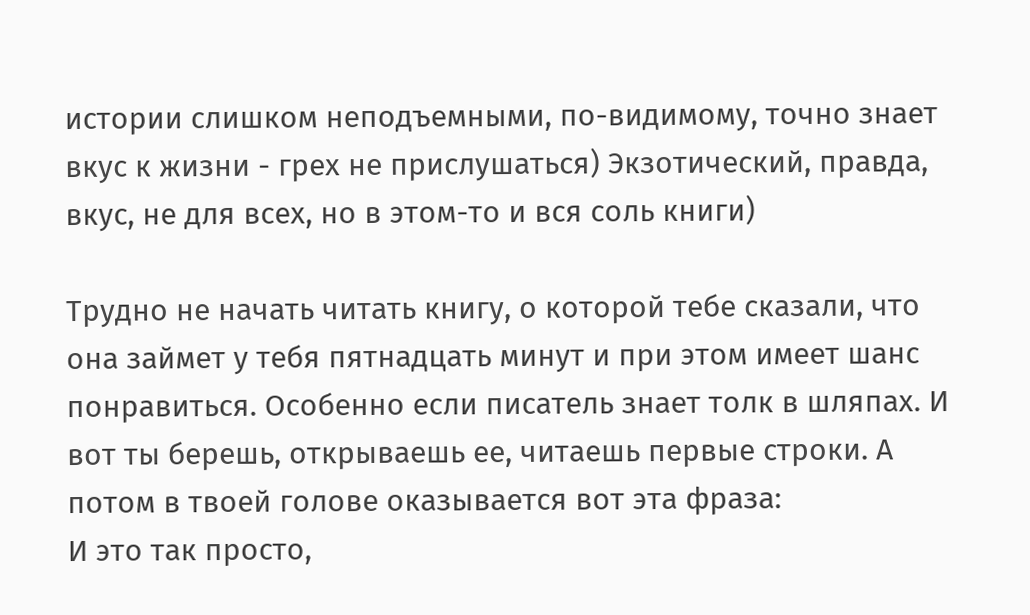истории слишком неподъемными, по-видимому, точно знает вкус к жизни - грех не прислушаться) Экзотический, правда, вкус, не для всех, но в этом-то и вся соль книги)

Трудно не начать читать книгу, о которой тебе сказали, что она займет у тебя пятнадцать минут и при этом имеет шанс понравиться. Особенно если писатель знает толк в шляпах. И вот ты берешь, открываешь ее, читаешь первые строки. А потом в твоей голове оказывается вот эта фраза:
И это так просто,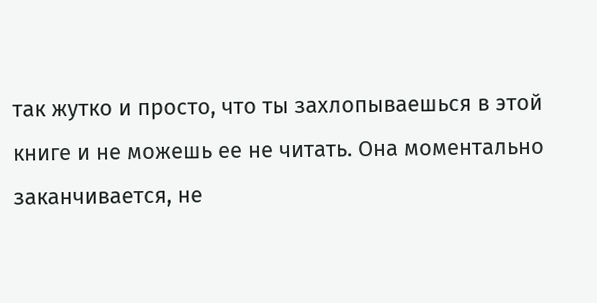так жутко и просто, что ты захлопываешься в этой книге и не можешь ее не читать. Она моментально заканчивается, не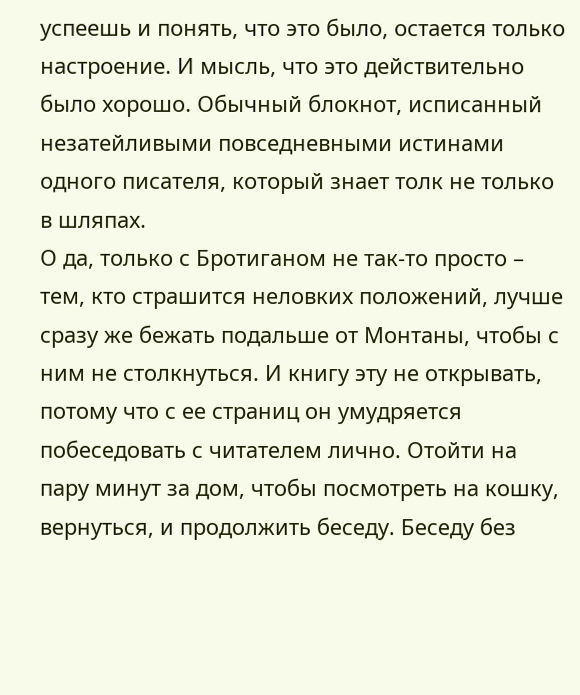успеешь и понять, что это было, остается только настроение. И мысль, что это действительно было хорошо. Обычный блокнот, исписанный незатейливыми повседневными истинами одного писателя, который знает толк не только в шляпах.
О да, только с Бротиганом не так-то просто – тем, кто страшится неловких положений, лучше сразу же бежать подальше от Монтаны, чтобы с ним не столкнуться. И книгу эту не открывать, потому что с ее страниц он умудряется побеседовать с читателем лично. Отойти на пару минут за дом, чтобы посмотреть на кошку, вернуться, и продолжить беседу. Беседу без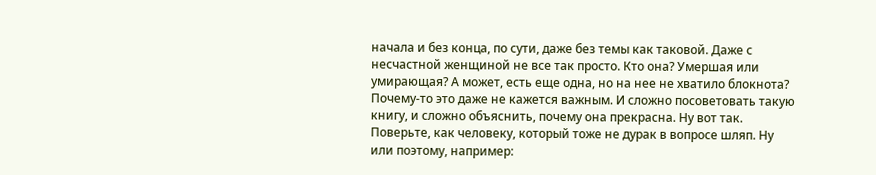начала и без конца, по сути, даже без темы как таковой. Даже с несчастной женщиной не все так просто. Кто она? Умершая или умирающая? А может, есть еще одна, но на нее не хватило блокнота? Почему-то это даже не кажется важным. И сложно посоветовать такую книгу, и сложно объяснить, почему она прекрасна. Ну вот так. Поверьте, как человеку, который тоже не дурак в вопросе шляп. Ну или поэтому, например: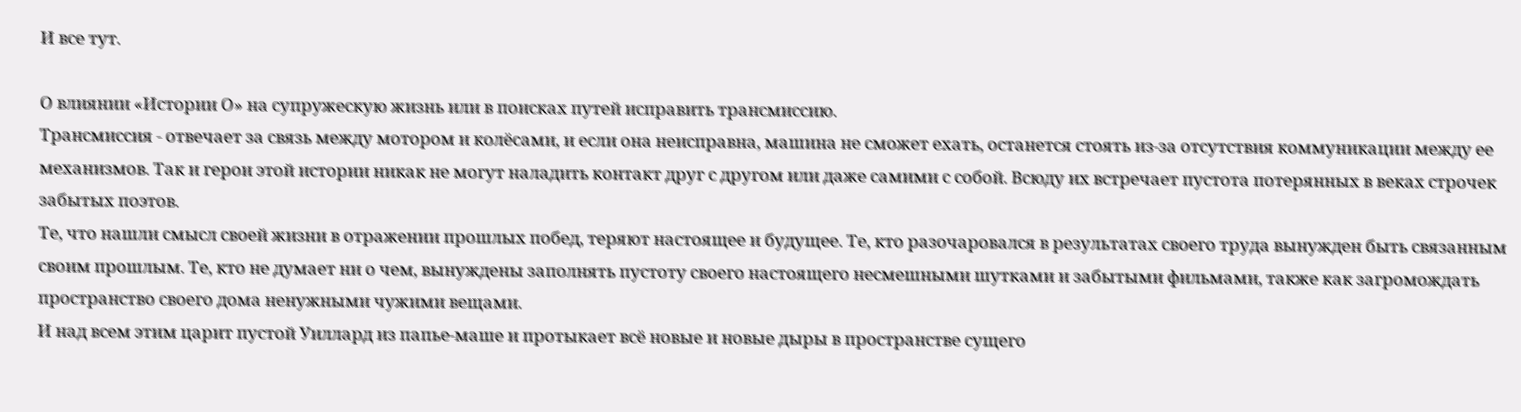И все тут.

О влиянии «Истории О» на супружескую жизнь или в поисках путей исправить трансмиссию.
Трансмиссия - отвечает за связь между мотором и колёсами, и если она неисправна, машина не сможет ехать, останется стоять из-за отсутствия коммуникации между ее механизмов. Так и герои этой истории никак не могут наладить контакт друг с другом или даже самими с собой. Всюду их встречает пустота потерянных в веках строчек забытых поэтов.
Те, что нашли смысл своей жизни в отражении прошлых побед, теряют настоящее и будущее. Те, кто разочаровался в результатах своего труда вынужден быть связанным своим прошлым. Те, кто не думает ни о чем, вынуждены заполнять пустоту своего настоящего несмешными шутками и забытыми фильмами, также как загромождать пространство своего дома ненужными чужими вещами.
И над всем этим царит пустой Уиллард из папье-маше и протыкает всё новые и новые дыры в пространстве сущего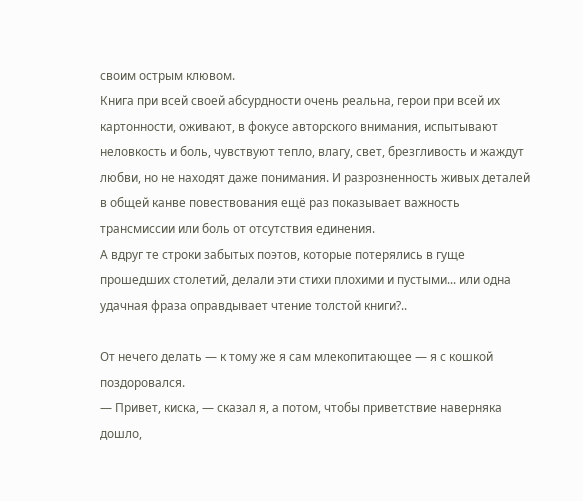своим острым клювом.
Книга при всей своей абсурдности очень реальна, герои при всей их картонности, оживают, в фокусе авторского внимания, испытывают неловкость и боль, чувствуют тепло, влагу, свет, брезгливость и жаждут любви, но не находят даже понимания. И разрозненность живых деталей в общей канве повествования ещё раз показывает важность трансмиссии или боль от отсутствия единения.
А вдруг те строки забытых поэтов, которые потерялись в гуще прошедших столетий, делали эти стихи плохими и пустыми... или одна удачная фраза оправдывает чтение толстой книги?..

От нечего делать — к тому же я сам млекопитающее — я с кошкой поздоровался.
— Привет, киска, — сказал я, а потом, чтобы приветствие наверняка дошло,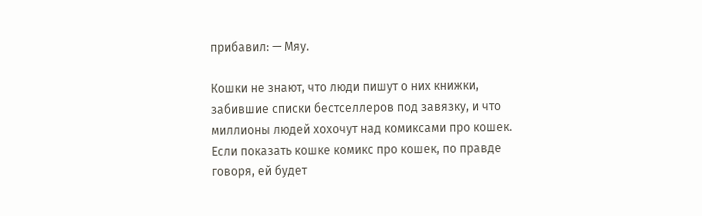прибавил: — Мяу.

Кошки не знают, что люди пишут о них книжки, забившие списки бестселлеров под завязку, и что миллионы людей хохочут над комиксами про кошек.
Если показать кошке комикс про кошек, по правде говоря, ей будет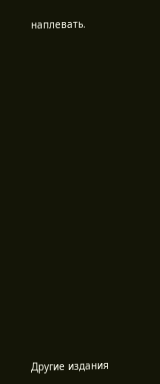наплевать.


















Другие издания